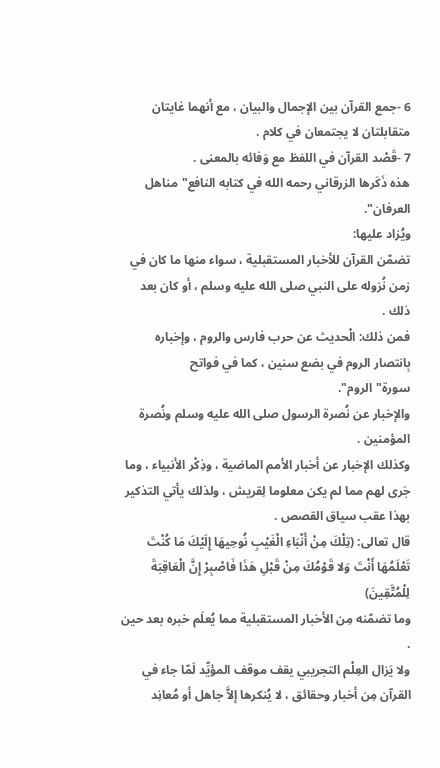6 -جمع القرآن بين الإجمال والبيان ، مع أنهما غايتان متقابلتان لا يجتمعان في كلام .
7 -قَصْد القرآن في اللفظ مع وَفائه بالمعنى .
هذه ذَكَرها الزرقاني رحمه الله في كتابه النافع"مناهل العرفان".
ويُزاد عليها:
تضمّن القرآن للأخبار المستقبلية ، سواء منها ما كان في زمن نُزوله على النبي صلى الله عليه وسلم ، أو كان بعد ذلك .
فمن ذلك: الْحديث عن حرب فارس والروم ، وإخباره بِانتصار الروم في بضع سنين ، كما في فواتح سورة"الروم".
والإخبار عن نُصرة الرسول صلى الله عليه وسلم ونُصرة المؤمنين .
وكذلك الإخبار عن أخبار الأمم الماضية ، وذِكْر الأنبياء ، وما جَرى لهم مما لم يكن معلوما لِقريش ، ولذلك يأتي التذكير بهذا عقب سياق القصص .
قال تعالى: (تِلْكَ مِنْ أَنْبَاءِ الْغَيْبِ نُوحِيهَا إِلَيْكَ مَا كُنْتَ تَعْلَمُهَا أَنْتَ وَلا قَوْمُكَ مِنْ قَبْلِ هَذَا فَاصْبِرْ إِنَّ الْعَاقِبَةَ لِلْمُتَّقِينَ)
وما تضمّنه مِن الأخبار المستقبلية مما يُعلَم خبره بعد حين .
ولا يَزال العِلْم التجريبي يقف موقف المؤيِّد لَمّا جاء في القرآن مِن أخبار وحقائق ، لا يُنكرها إلاَّ جاهل أو مُعانِد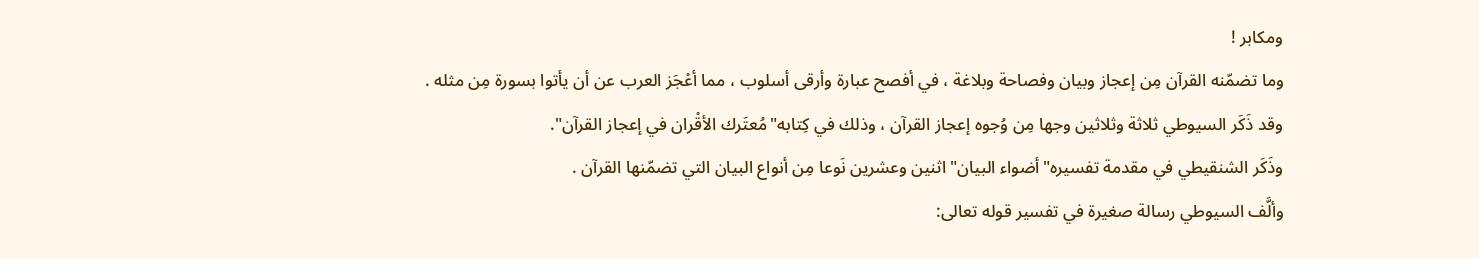ومكابر !
وما تضمّنه القرآن مِن إعجاز وبيان وفصاحة وبلاغة ، في أفصح عبارة وأرقى أسلوب ، مما أعْجَز العرب عن أن يأتوا بسورة مِن مثله .
وقد ذَكَر السيوطي ثلاثة وثلاثين وجها مِن وُجوه إعجاز القرآن ، وذلك في كِتابه"مُعتَرك الأقْران في إعجاز القرآن".
وذَكَر الشنقيطي في مقدمة تفسيره"أضواء البيان"اثنين وعشرين نَوعا مِن أنواع البيان التي تضمّنها القرآن .
وألَّف السيوطي رسالة صغيرة في تفسير قوله تعالى: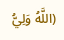(اللَّهُ وَلِيُّ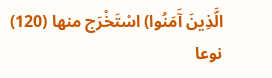الَّذِينَ آَمَنُوا) اسْتَخْرَج منها (120) نوعا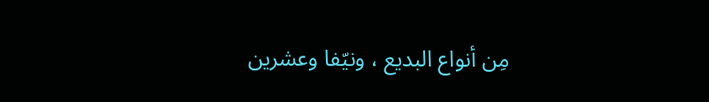مِن أنواع البديع ، ونيّفا وعشرين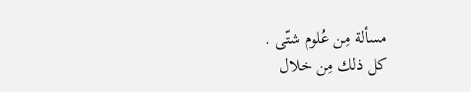مسألة مِن عُلوم شتّى .
كل ذلك مِن خلال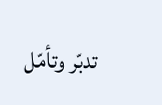تدبّر وتأمّل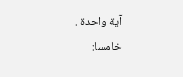آية واحدة .
خامسا: